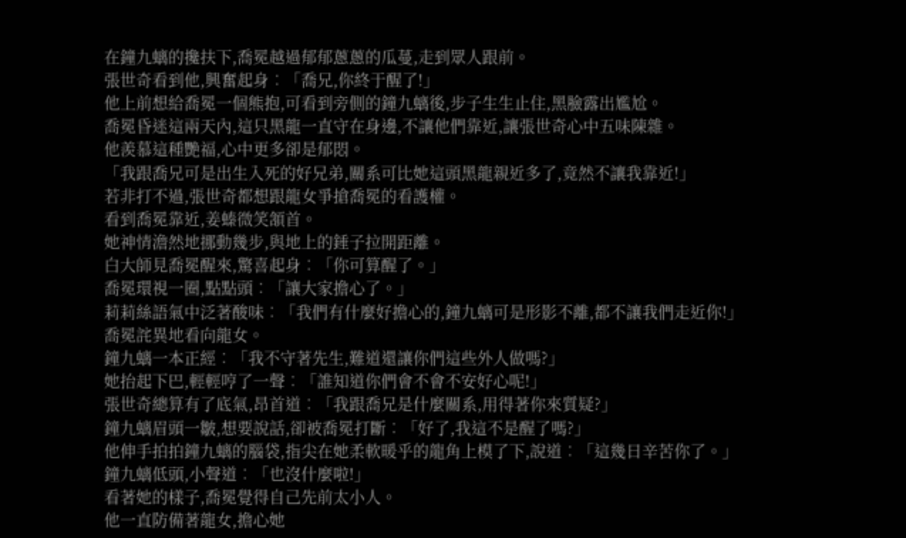在鐘九螭的攙扶下,喬冕越過郁郁蔥蔥的瓜蔓,走到眾人跟前。
張世奇看到他,興奮起身︰「喬兄,你終于醒了!」
他上前想給喬冕一個熊抱,可看到旁側的鐘九螭後,步子生生止住,黑臉露出尷尬。
喬冕昏迷這兩天內,這只黑龍一直守在身邊,不讓他們靠近,讓張世奇心中五味陳雜。
他羨慕這種艷福,心中更多卻是郁悶。
「我跟喬兄可是出生入死的好兄弟,關系可比她這頭黑龍親近多了,竟然不讓我靠近!」
若非打不過,張世奇都想跟龍女爭搶喬冕的看護權。
看到喬冕靠近,姜螓微笑頷首。
她神情澹然地挪動幾步,與地上的錘子拉開距離。
白大師見喬冕醒來,驚喜起身︰「你可算醒了。」
喬冕環視一圈,點點頭︰「讓大家擔心了。」
莉莉絲語氣中泛著酸味︰「我們有什麼好擔心的,鐘九螭可是形影不離,都不讓我們走近你!」
喬冕詫異地看向龍女。
鐘九螭一本正經︰「我不守著先生,難道還讓你們這些外人做嗎?」
她抬起下巴,輕輕哼了一聲︰「誰知道你們會不會不安好心呢!」
張世奇總算有了底氣,昂首道︰「我跟喬兄是什麼關系,用得著你來質疑?」
鐘九螭眉頭一皺,想要說話,卻被喬冕打斷︰「好了,我這不是醒了嗎?」
他伸手拍拍鐘九螭的腦袋,指尖在她柔軟暖乎的龍角上模了下,說道︰「這幾日辛苦你了。」
鐘九螭低頭,小聲道︰「也沒什麼啦!」
看著她的樣子,喬冕覺得自己先前太小人。
他一直防備著龍女,擔心她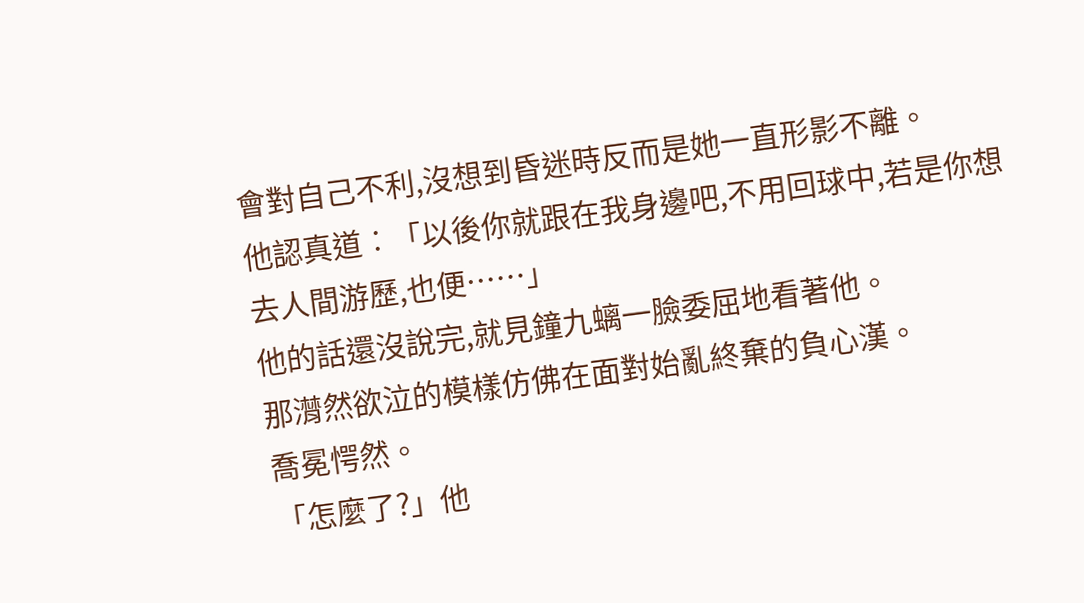會對自己不利,沒想到昏迷時反而是她一直形影不離。
他認真道︰「以後你就跟在我身邊吧,不用回球中,若是你想去人間游歷,也便……」
他的話還沒說完,就見鐘九螭一臉委屈地看著他。
那潸然欲泣的模樣仿佛在面對始亂終棄的負心漢。
喬冕愕然。
「怎麼了?」他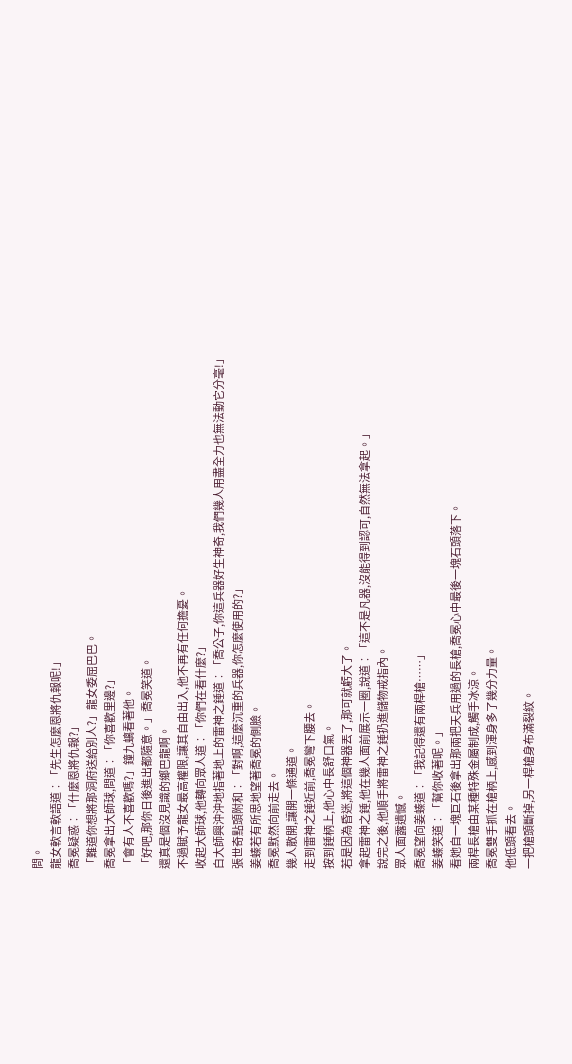問。
龍女軟言軟語道︰「先生怎麼恩將仇報呢!」
喬冕疑惑︰「什麼恩將仇報?」
「難道你想將那洞府送給別人?」龍女委屈巴巴。
喬冕拿出大師球,問道︰「你喜歡里邊?」
「會有人不喜歡嗎?」鐘九螭看著他。
「好吧,那你日後進出都隨意。」喬冕笑道。
還真是個沒見識的鄉巴龍啊。
不過賦予龍女最高權限,讓其自由出入,他不再有任何擔憂。
收起大師球,他轉向眾人道︰「你們在看什麼?」
白大師興沖沖地指著地上的雷神之錘道︰「喬公子,你這兵器好生神奇,我們幾人用盡全力也無法動它分毫!」
張世奇點頭附和︰「對啊,這麼沉重的兵器,你怎麼使用的?」
姜螓若有所思地望著喬冕的側臉。
喬冕默然向前走去。
幾人散開,讓開一條通道。
走到雷神之錘近前,喬冕彎下腰去。
按到錘柄上,他心中長舒口氣。
若是因為昏迷,將這個神器丟了,那可就虧大了。
拿起雷神之錘,他在幾人面前展示一圈,說道︰「這不是凡器,沒能得到認可,自然無法拿起。」
說完之後,他順手將雷神之錘扔進儲物戒指內。
眾人面露遺憾。
喬冕望向姜螓道︰「我記得還有兩桿槍……」
姜螓笑道︰「幫你收著呢。」
看她自一塊巨石後拿出那兩把天兵用過的長槍,喬冕心中最後一塊石頭落下。
兩桿長槍由某種特殊金屬制成,觸手冰涼。
喬冕雙手抓在槍柄上,感到渾身多了幾分力量。
他低頭看去。
一把槍頭斷掉,另一桿槍身布滿裂紋。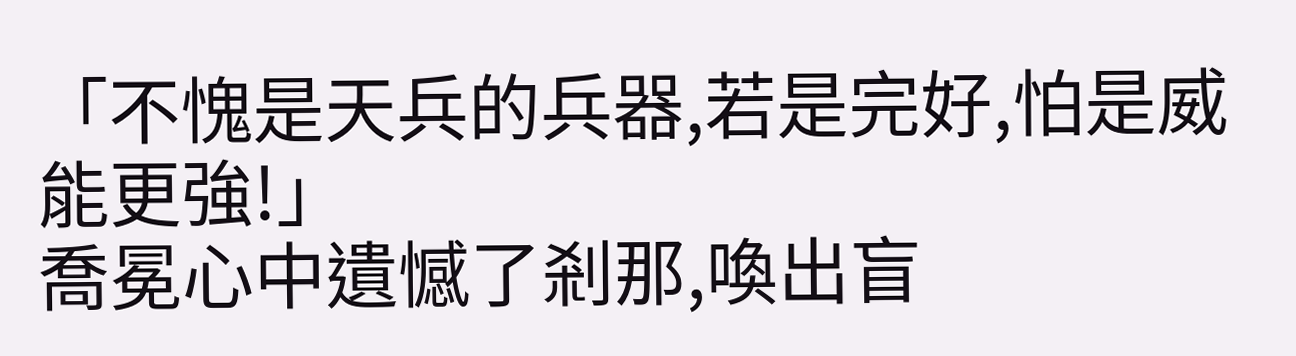「不愧是天兵的兵器,若是完好,怕是威能更強!」
喬冕心中遺憾了剎那,喚出盲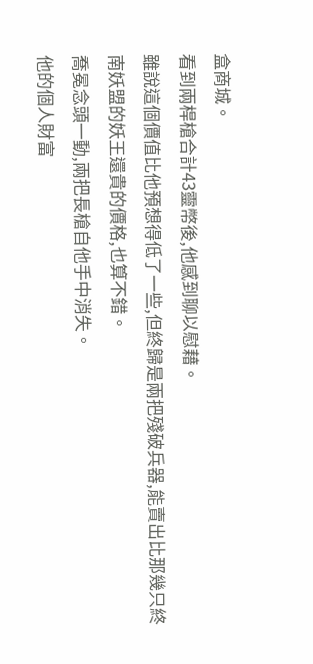盒商城。
看到兩桿槍合計43靈幣後,他感到聊以慰藉。
雖說這個價值比他預想得低了一些,但終歸是兩把殘破兵器,能賣出比那幾只終南妖盟的妖王還貴的價格,也算不錯。
喬冕念頭一動,兩把長槍自他手中消失。
他的個人財富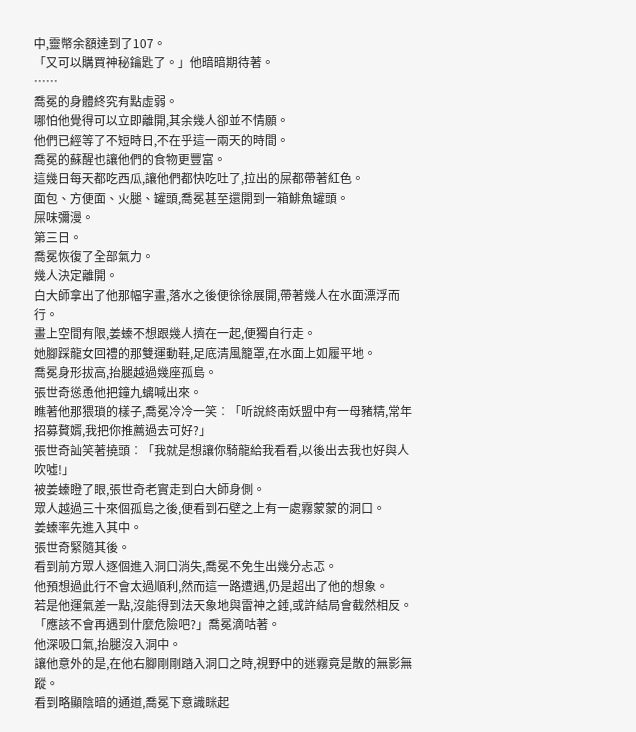中,靈幣余額達到了107。
「又可以購買神秘鑰匙了。」他暗暗期待著。
……
喬冕的身體終究有點虛弱。
哪怕他覺得可以立即離開,其余幾人卻並不情願。
他們已經等了不短時日,不在乎這一兩天的時間。
喬冕的蘇醒也讓他們的食物更豐富。
這幾日每天都吃西瓜,讓他們都快吃吐了,拉出的屎都帶著紅色。
面包、方便面、火腿、罐頭,喬冕甚至還開到一箱鯡魚罐頭。
屎味彌漫。
第三日。
喬冕恢復了全部氣力。
幾人決定離開。
白大師拿出了他那幅字畫,落水之後便徐徐展開,帶著幾人在水面漂浮而行。
畫上空間有限,姜螓不想跟幾人擠在一起,便獨自行走。
她腳踩龍女回禮的那雙運動鞋,足底清風籠罩,在水面上如履平地。
喬冕身形拔高,抬腿越過幾座孤島。
張世奇慫恿他把鐘九螭喊出來。
瞧著他那猥瑣的樣子,喬冕冷冷一笑︰「听說終南妖盟中有一母豬精,常年招募贅婿,我把你推薦過去可好?」
張世奇訕笑著撓頭︰「我就是想讓你騎龍給我看看,以後出去我也好與人吹噓!」
被姜螓瞪了眼,張世奇老實走到白大師身側。
眾人越過三十來個孤島之後,便看到石壁之上有一處霧蒙蒙的洞口。
姜螓率先進入其中。
張世奇緊隨其後。
看到前方眾人逐個進入洞口消失,喬冕不免生出幾分忐忑。
他預想過此行不會太過順利,然而這一路遭遇,仍是超出了他的想象。
若是他運氣差一點,沒能得到法天象地與雷神之錘,或許結局會截然相反。
「應該不會再遇到什麼危險吧?」喬冕滴咕著。
他深吸口氣,抬腿沒入洞中。
讓他意外的是,在他右腳剛剛踏入洞口之時,視野中的迷霧竟是散的無影無蹤。
看到略顯陰暗的通道,喬冕下意識眯起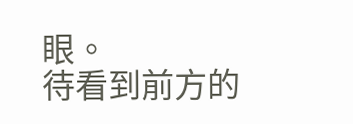眼。
待看到前方的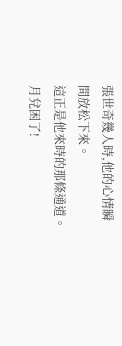張世奇幾人時,他的心情瞬間放松下來。
這正是他來時的那條通道。
月兌困了!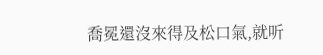喬冕還沒來得及松口氣,就听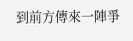到前方傳來一陣爭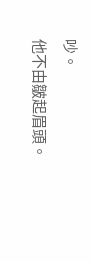吵。
他不由皺起眉頭。